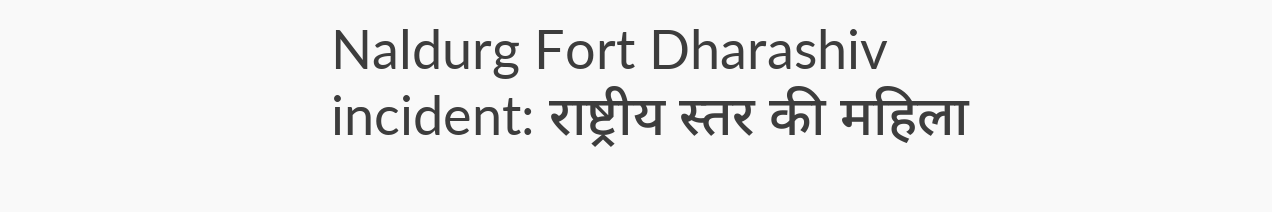Naldurg Fort Dharashiv incident: राष्ट्रीय स्तर की महिला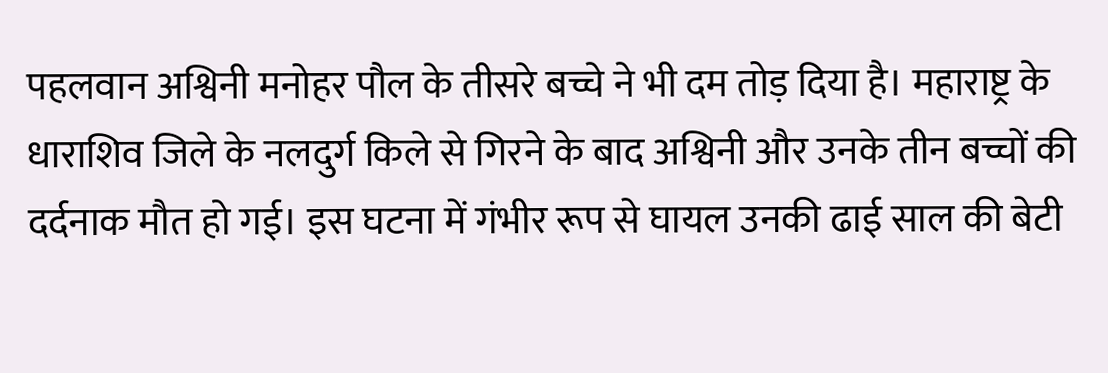पहलवान अश्विनी मनोहर पौल के तीसरे बच्चे ने भी दम तोड़ दिया है। महाराष्ट्र के धाराशिव जिले के नलदुर्ग किले से गिरने के बाद अश्विनी और उनके तीन बच्चों की दर्दनाक मौत हो गई। इस घटना में गंभीर रूप से घायल उनकी ढाई साल की बेटी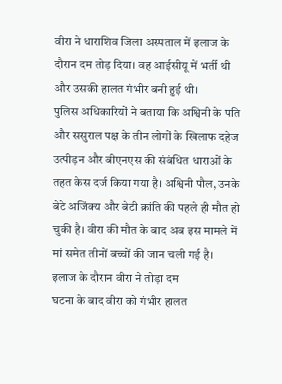वीरा ने धाराशिव जिला अस्पताल में इलाज के दौरान दम तोड़ दिया। वह आईसीयू में भर्ती थी और उसकी हालत गंभीर बनी हुई थी।
पुलिस अधिकारियों ने बताया कि अश्विनी के पति और ससुराल पक्ष के तीन लोगों के खिलाफ दहेज उत्पीड़न और बीएनएस की संबंधित धाराओं के तहत केस दर्ज किया गया है। अश्विनी पौल, उनके बेटे अजिंक्य और बेटी क्रांति की पहले ही मौत हो चुकी है। वीरा की मौत के बाद अब इस मामले में मां समेत तीनों बच्चों की जान चली गई है।
इलाज के दौरान वीरा ने तोड़ा दम
घटना के बाद वीरा को गंभीर हालत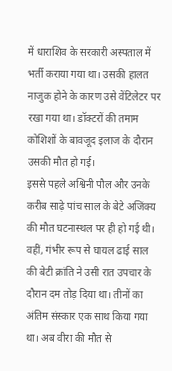में धाराशिव के सरकारी अस्पताल में भर्ती कराया गया था। उसकी हालत नाजुक होने के कारण उसे वेंटिलेटर पर रखा गया था। डॉक्टरों की तमाम कोशिशों के बावजूद इलाज के दौरान उसकी मौत हो गई।
इससे पहले अश्विनी पौल और उनके करीब साढ़े पांच साल के बेटे अजिंक्य की मौत घटनास्थल पर ही हो गई थी। वहीं, गंभीर रूप से घायल ढाई साल की बेटी क्रांति ने उसी रात उपचार के दौरान दम तोड़ दिया था। तीनों का अंतिम संस्कार एक साथ किया गया था। अब वीरा की मौत से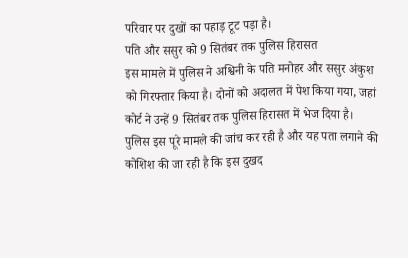परिवार पर दुखों का पहाड़ टूट पड़ा है।
पति और ससुर को 9 सितंबर तक पुलिस हिरासत
इस मामले में पुलिस ने अश्विनी के पति मनोहर और ससुर अंकुश को गिरफ्तार किया है। दोनों को अदालत में पेश किया गया, जहां कोर्ट ने उन्हें 9 सितंबर तक पुलिस हिरासत में भेज दिया है। पुलिस इस पूरे मामले की जांच कर रही है और यह पता लगाने की कोशिश की जा रही है कि इस दुखद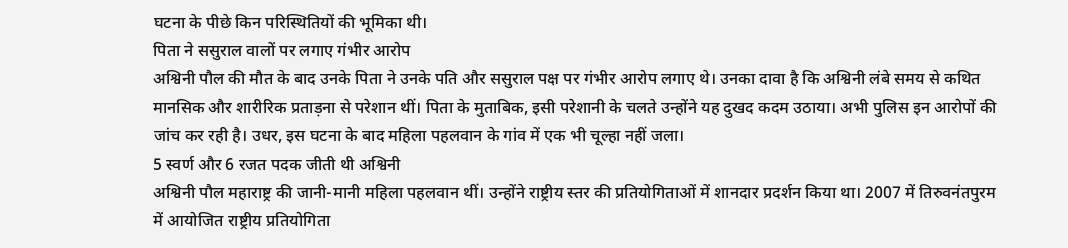घटना के पीछे किन परिस्थितियों की भूमिका थी।
पिता ने ससुराल वालों पर लगाए गंभीर आरोप
अश्विनी पौल की मौत के बाद उनके पिता ने उनके पति और ससुराल पक्ष पर गंभीर आरोप लगाए थे। उनका दावा है कि अश्विनी लंबे समय से कथित मानसिक और शारीरिक प्रताड़ना से परेशान थीं। पिता के मुताबिक, इसी परेशानी के चलते उन्होंने यह दुखद कदम उठाया। अभी पुलिस इन आरोपों की जांच कर रही है। उधर, इस घटना के बाद महिला पहलवान के गांव में एक भी चूल्हा नहीं जला।
5 स्वर्ण और 6 रजत पदक जीती थी अश्विनी
अश्विनी पौल महाराष्ट्र की जानी-मानी महिला पहलवान थीं। उन्होंने राष्ट्रीय स्तर की प्रतियोगिताओं में शानदार प्रदर्शन किया था। 2007 में तिरुवनंतपुरम में आयोजित राष्ट्रीय प्रतियोगिता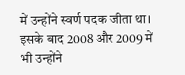में उन्होंने स्वर्ण पदक जीता था। इसके बाद 2008 और 2009 में भी उन्होंने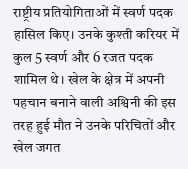राष्ट्रीय प्रतियोगिताओं में स्वर्ण पदक हासिल किए। उनके कुश्ती करियर में कुल 5 स्वर्ण और 6 रजत पदक शामिल थे। खेल के क्षेत्र में अपनी पहचान बनाने वाली अश्विनी की इस तरह हुई मौत ने उनके परिचितों और खेल जगत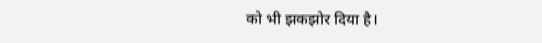को भी झकझोर दिया है।